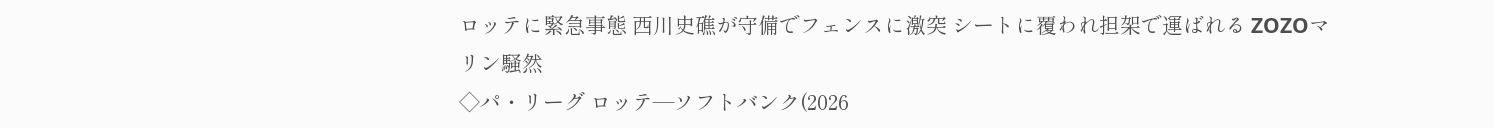ロッテに緊急事態 西川史礁が守備でフェンスに激突 シートに覆われ担架で運ばれる ZOZOマリン騒然
◇パ・リーグ ロッテ―ソフトバンク(2026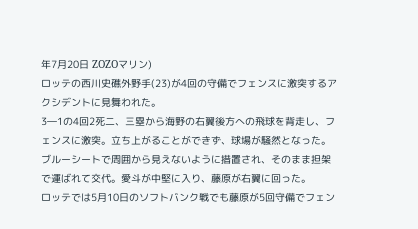年7月20日 ZOZOマリン)
ロッテの西川史礁外野手(23)が4回の守備でフェンスに激突するアクシデントに見舞われた。
3―1の4回2死二、三塁から海野の右翼後方への飛球を背走し、フェンスに激突。立ち上がることができず、球場が騒然となった。
ブルーシートで周囲から見えないように措置され、そのまま担架で運ばれて交代。愛斗が中堅に入り、藤原が右翼に回った。
ロッテでは5月10日のソフトバンク戦でも藤原が5回守備でフェン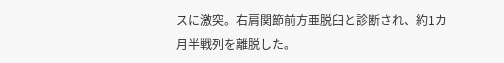スに激突。右肩関節前方亜脱臼と診断され、約1カ月半戦列を離脱した。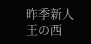昨季新人王の西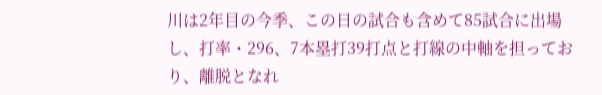川は2年目の今季、この日の試合も含めて85試合に出場し、打率・296、7本塁打39打点と打線の中軸を担っており、離脱となれ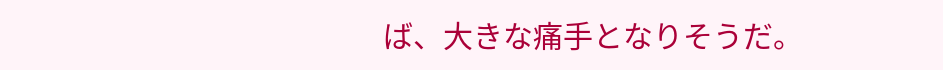ば、大きな痛手となりそうだ。